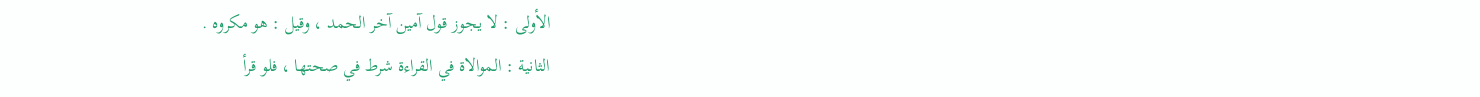الأولى : لا يجوز قول آمين آخر الحمد ، وقيل : هو مكروه .
الثانية : الموالاة في القراءة شرط في صحتها ، فلو قرأ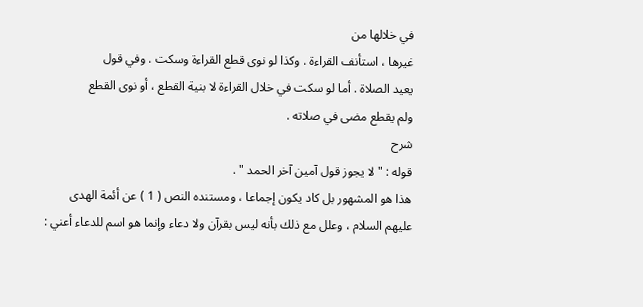في خلالها من
غيرها ، استأنف القراءة . وكذا لو نوى قطع القراءة وسكت . وفي قول
يعيد الصلاة . أما لو سكت في خلال القراءة لا بنية القطع ، أو نوى القطع
ولم يقطع مضى في صلاته .
شرح
قوله : " لا يجوز قول آمين آخر الحمد " .
هذا هو المشهور بل كاد يكون إجماعا ، ومستنده النص ( 1 ) عن أئمة الهدى
عليهم السلام ، وعلل مع ذلك بأنه ليس بقرآن ولا دعاء وإنما هو اسم للدعاء أعني :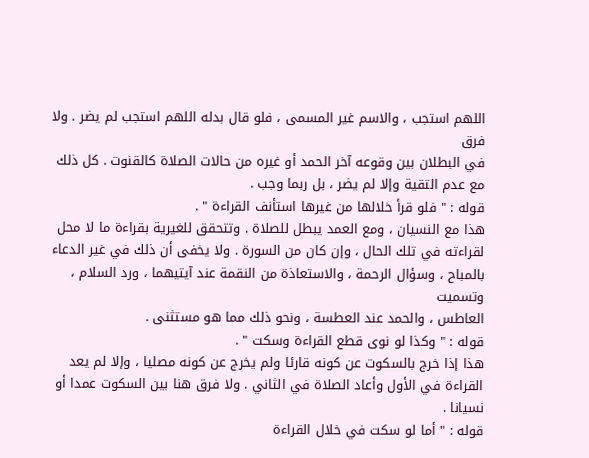اللهم استجب ، والاسم غير المسمى ، فلو قال بدله اللهم استجب لم يضر . ولا فرق
في البطلان بين وقوعه آخر الحمد أو غيره من حالات الصلاة كالقنوت . كل ذلك
مع عدم التقية وإلا لم يضر ، بل ربما وجب .
قوله : " فلو قرأ خلالها من غيرها استأنف القراءة " .
هذا مع النسيان ، ومع العمد يبطل للصلاة . وتتحقق للغيرية بقراءة ما لا محل
لقراءته في تلك الحال ، وإن كان من السورة . ولا يخفى أن ذلك في غير الدعاء
بالمباح ، وسؤال الرحمة ، والاستعاذة من النقمة عند آيتيهما ، ورد السلام ، وتسميت
العاطس ، والحمد عند العطسة ، ونحو ذلك مما هو مستثنى .
قوله : " وكذا لو نوى قطع القراءة وسكت " .
هذا إذا خرج بالسكوت عن كونه قارئا ولم يخرج عن كونه مصليا ، وإلا لم يعد
القراءة في الأول وأعاد الصلاة في الثاني . ولا فرق هنا بين السكوت عمدا أو نسيانا .
قوله : " أما لو سكت في خلال القراءة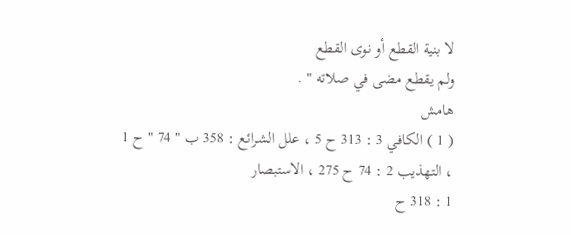لا بنية القطع أو نوى القطع
ولم يقطع مضى في صلاته " .
هامش
( 1 ) الكافي 3 : 313 ح 5 ، علل الشرائع : 358 ب " 74 " ح 1 ، التهذيب 2 : 74 ح 275 ، الاستبصار
1 : 318 ح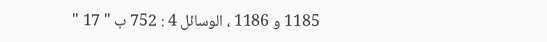1185 و 1186 ، الوسائل 4 : 752 ب " 17 "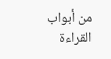من أبواب القراءة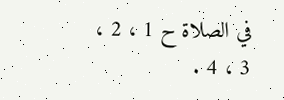في الصلاة ح 1 ، 2 ،
3 ، 4 .